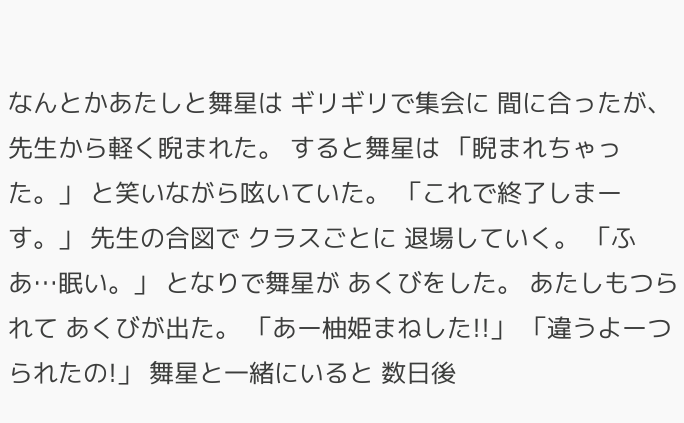なんとかあたしと舞星は ギリギリで集会に 間に合ったが、 先生から軽く睨まれた。 すると舞星は 「睨まれちゃった。」 と笑いながら呟いていた。 「これで終了しまーす。」 先生の合図で クラスごとに 退場していく。 「ふあ…眠い。」 となりで舞星が あくびをした。 あたしもつられて あくびが出た。 「あー柚姫まねした!!」 「違うよーつられたの!」 舞星と一緒にいると 数日後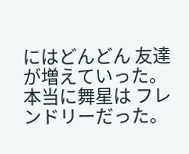にはどんどん 友達が増えていった。 本当に舞星は フレンドリーだった。